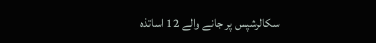سکالرشپس پر جانے والے 12 اساتذہ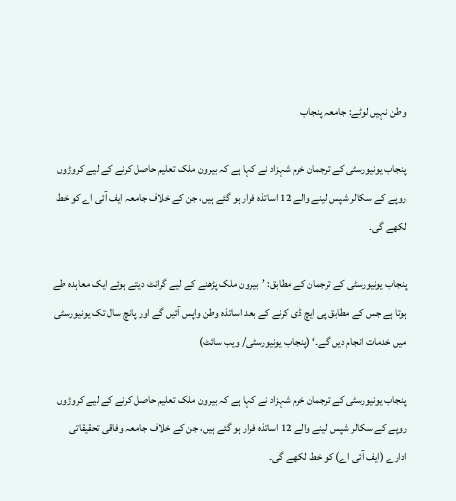وطن نہیں لوٹے: جامعہ پنجاب

پنجاب یونیورسٹی کے ترجمان خرم شہزاد نے کہا ہے کہ بیرون ملک تعلیم حاصل کرنے کے لیے کروڑوں روپے کے سکالر شپس لینے والے 12 اساتذہ فرار ہو گئے ہیں، جن کے خلاف جامعہ ایف آئی اے کو خط لکھے گی۔

پنجاب یونیورسٹی کے ترجمان کے مطابق: ’بیرون ملک پڑھنے کے لیے گرانٹ دیتے ہوئے ایک معاہدہ طے ہوتا ہے جس کے مطابق پی ایچ ڈی کرنے کے بعد اساتذہ وطن واپس آئیں گے اور پانچ سال تک یونیورسٹی میں خدمات انجام دیں گے۔‘ (پنجاب یونیورسٹی/ ویب سائٹ)

پنجاب یونیورسٹی کے ترجمان خرم شہزاد نے کہا ہے کہ بیرون ملک تعلیم حاصل کرنے کے لیے کروڑوں روپے کے سکالر شپس لینے والے 12 اساتذہ فرار ہو گئے ہیں، جن کے خلاف جامعہ وفاقی تحقیقاتی ادارے (ایف آئی اے) کو خط لکھے گی۔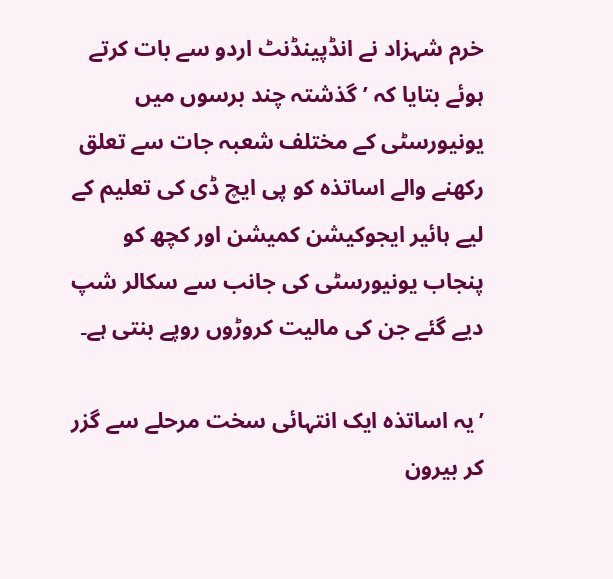خرم شہزاد نے انڈپینڈنٹ اردو سے بات کرتے ہوئے بتایا کہ ’گذشتہ چند برسوں میں یونیورسٹی کے مختلف شعبہ جات سے تعلق رکھنے والے اساتذہ کو پی ایچ ڈی کی تعلیم کے لیے ہائیر ایجوکیشن کمیشن اور کچھ کو پنجاب یونیورسٹی کی جانب سے سکالر شپ دیے گئے جن کی مالیت کروڑوں روپے بنتی ہے۔

’یہ اساتذہ ایک انتہائی سخت مرحلے سے گزر کر بیرون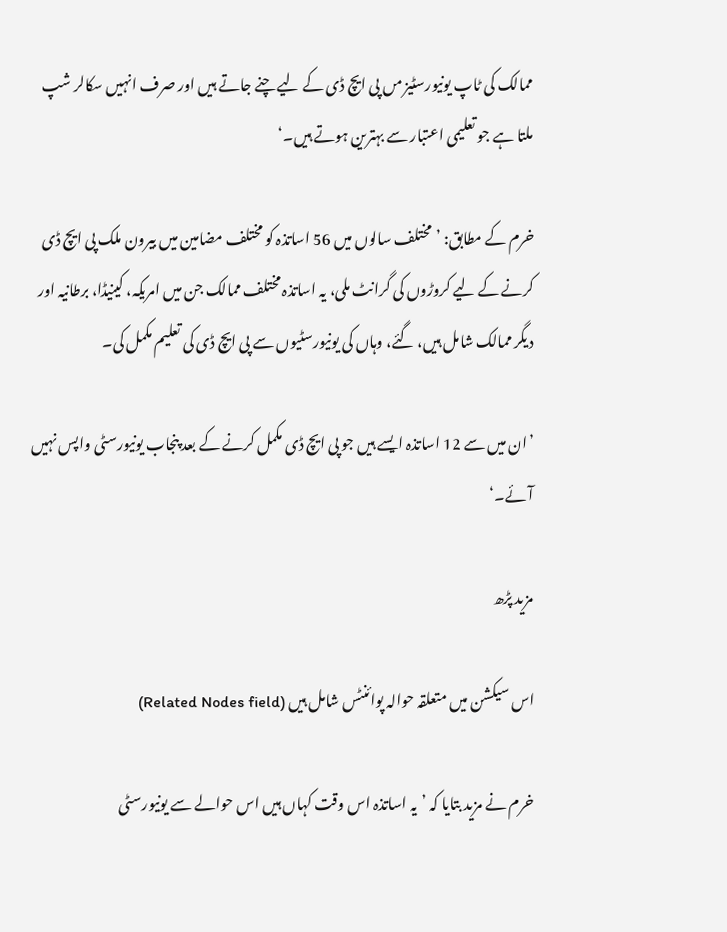ممالک کی ٹاپ یونیورسٹیز مں پی ایچ ڈی کے لیے چنے جاتے ہیں اور صرف انہیں سکالر شپ ملتا ہے جو تعلیمی اعتبار سے بہترین ہوتے ہیں۔‘

خرم کے مطابق: ’مختلف سالوں میں 56 اساتذہ کو مختلف مضامین میں بیرون ملک پی ایچ ڈی کرنے کے لیے کروڑوں کی گرانٹ ملی، یہ اساتذہ مختلف ممالک جن میں امریکہ، کینیڈا، برطانیہ اور دیگر ممالک شامل ہیں، گئے، وہاں کی یونیورسٹیوں سے پی ایچ ڈی کی تعلیم مکمل کی۔

’ان میں سے 12 اساتذہ ایسے ہیں جو پی ایچ ڈی مکمل کرنے کے بعد پنجاب یونیورسٹی واپس نہیں آئے۔‘

مزید پڑھ

اس سیکشن میں متعلقہ حوالہ پوائنٹس شامل ہیں (Related Nodes field)

خرم نے مزید بتایا کہ ’یہ اساتذہ اس وقت کہاں ہیں اس حوالے سے یونیورسٹی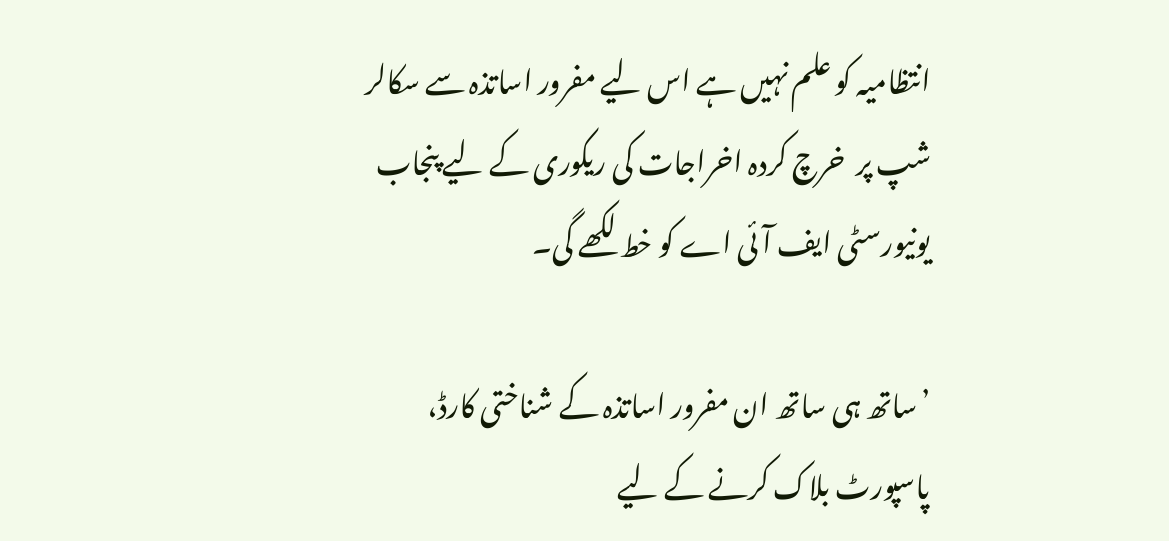انتظامیہ کو علم نہیں ہے اس لیے مفرور اساتذہ سے سکالر شپ پر  خرچ کردہ اخراجات کی ریکوری کے لیے پنجاب یونیورسٹی ایف آئی اے کو خط لکھے گی۔

’ساتھ ہی ساتھ ان مفرور اساتذہ کے شناختی کارڈ، پاسپورٹ بلاک کرنے کے لیے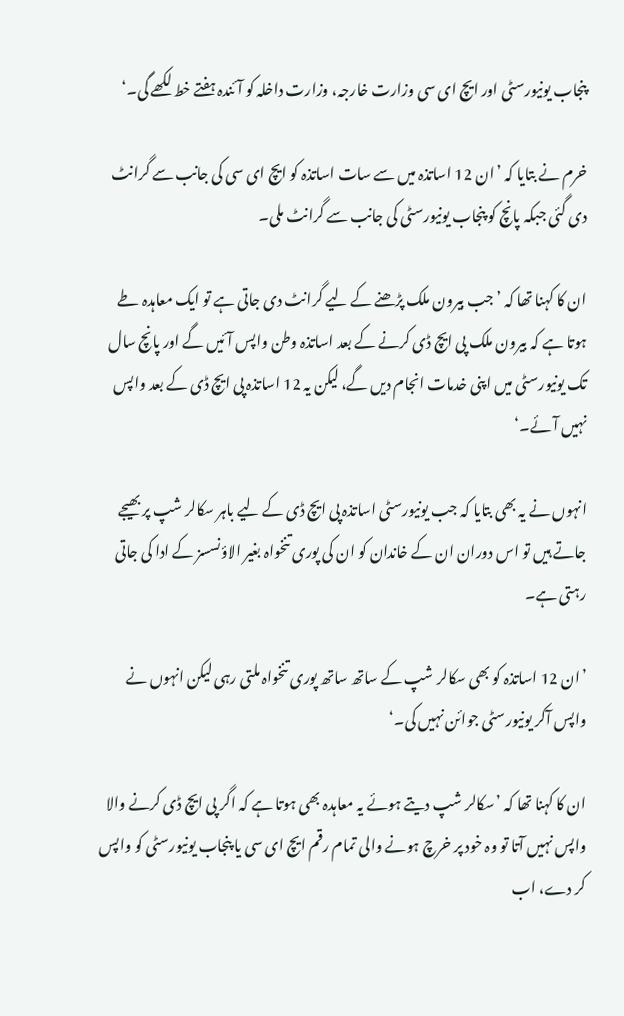پنجاب یونیورسٹی اور ایچ ای سی وزارت خارجہ، وزارت داخلہ کو آئندہ ہفتے خط لکھے گی۔‘

خرم نے بتایا کہ ’ان 12 اساتذہ میں سے سات اساتذہ کو ایچ ای سی کی جانب سے گرانٹ دی گئی جبکہ پانچ کو پنجاب یونیورسٹی کی جانب سے گرانٹ ملی۔

ان کا کہنا تھا کہ ’جب بیرون ملک پڑھنے کے لیے گرانٹ دی جاتی ہے تو ایک معاہدہ طے ہوتا ہے کہ بیرون ملک پی ایچ ڈی کرنے کے بعد اساتذہ وطن واپس آئیں گے اور پانچ سال تک یونیورسٹی میں اپنی خدمات انجام دیں گے، لیکن یہ 12 اساتذہ پی ایچ ڈی کے بعد واپس نہیں آئے۔‘

انہوں نے یہ بھی بتایا کہ جب یونیورسٹی اساتذہ پی ایچ ڈی کے لیے باہر سکالر شپ پر بھیجے جاتے ہیں تو اس دوران ان کے خاندان کو ان کی پوری تنخواہ بغیر الاؤنسسز کے ادا کی جاتی رہتی ہے۔

’ان 12 اساتذہ کو بھی سکالر شپ کے ساتھ ساتھ پوری تنخواہ ملتی رہی لیکن انہوں نے واپس آکر یونیورسٹی جوائن نہیں کی۔‘

ان کا کہنا تھا کہ ’سکالر شپ دیتے ہوئے یہ معاہدہ بھی ہوتا ہے کہ اگر پی ایچ ڈی کرنے والا واپس نہیں آتا تو وہ خود پر خرچ ہونے والی تمام رقم ایچ ای سی یا پنجاب یونیورسٹی کو واپس کر دے، اب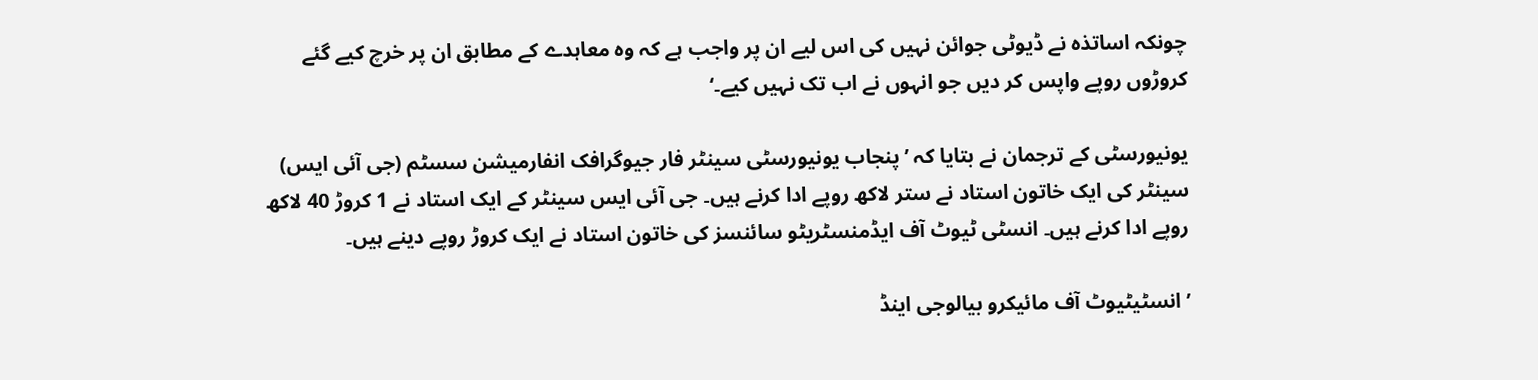چونکہ اساتذہ نے ڈیوٹی جوائن نہیں کی اس لیے ان پر واجب ہے کہ وہ معاہدے کے مطابق ان پر خرچ کیے گئے کروڑوں روپے واپس کر دیں جو انہوں نے اب تک نہیں کیے۔‘

یونیورسٹی کے ترجمان نے بتایا کہ ’پنجاب یونیورسٹی سینٹر فار جیوگرافک انفارمیشن سسٹم (جی آئی ایس) سینٹر کی ایک خاتون استاد نے ستر لاکھ روپے ادا کرنے ہیں۔ جی آئی ایس سینٹر کے ایک استاد نے 1 کروڑ 40 لاکھ روپے ادا کرنے ہیں۔ انسٹی ٹیوٹ آف ایڈمنسٹریٹو سائنسز کی خاتون استاد نے ایک کروڑ روپے دینے ہیں۔

’انسٹیٹیوٹ آف مائیکرو بیالوجی اینڈ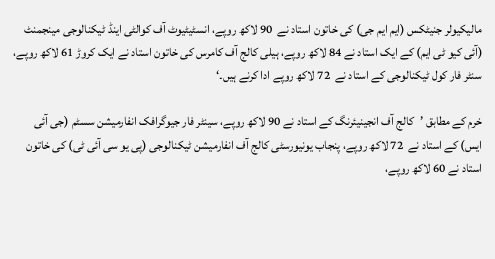مالیکیولر جنیٹکس (ایم ایم جی) کی خاتون استاد نے  90 لاکھ روپے، انسٹیٹیوٹ آف کوالٹی اینڈ ٹیکنالوجی مینجمنٹ (آئی کیو ٹی ایم) کے ایک استاد نے 84 لاکھ روپے، ہیلی کالج آف کامرس کی خاتون استاد نے ایک کروڑ 61 لاکھ روپے، سنٹر فار کول ٹیکنالوجی کے استاد نے  72 لاکھ روپے ادا کرنے ہیں۔‘

خرم کے مطابق ’کالج آف انجینیئرنگ کے استاد نے 90 لاکھ روپے، سینٹر فار جیوگرافک انفارمیشن سسٹم (جی آئی ایس) کے استاد نے  72 لاکھ روپے، پنجاب یونیورسٹی کالج آف انفارمیشن ٹیکنالوجی (پی یو سی آئی ٹی) کی خاتون استاد نے 60 لاکھ روپے،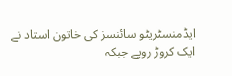ایڈمنسٹریٹو سائنسز کی خاتون استاد نے ایک کروڑ روپے جبکہ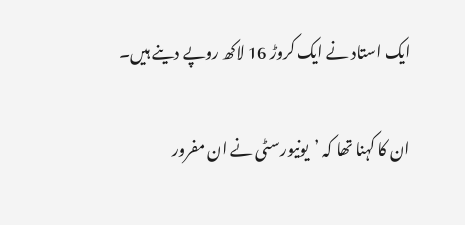ایک استاد نے ایک کروڑ 16 لاکھ روپے دینے ہیں۔

ان کا کہنا تھا کہ ’یونیورسٹی نے ان مفرور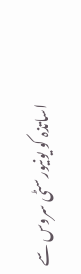اساتذہ کو یونیورسٹی سروس سے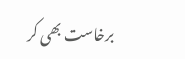برخاست بھی کر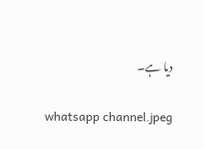دیا ہے۔

whatsapp channel.jpeg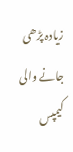زیادہ پڑھی جانے والی کیمپس